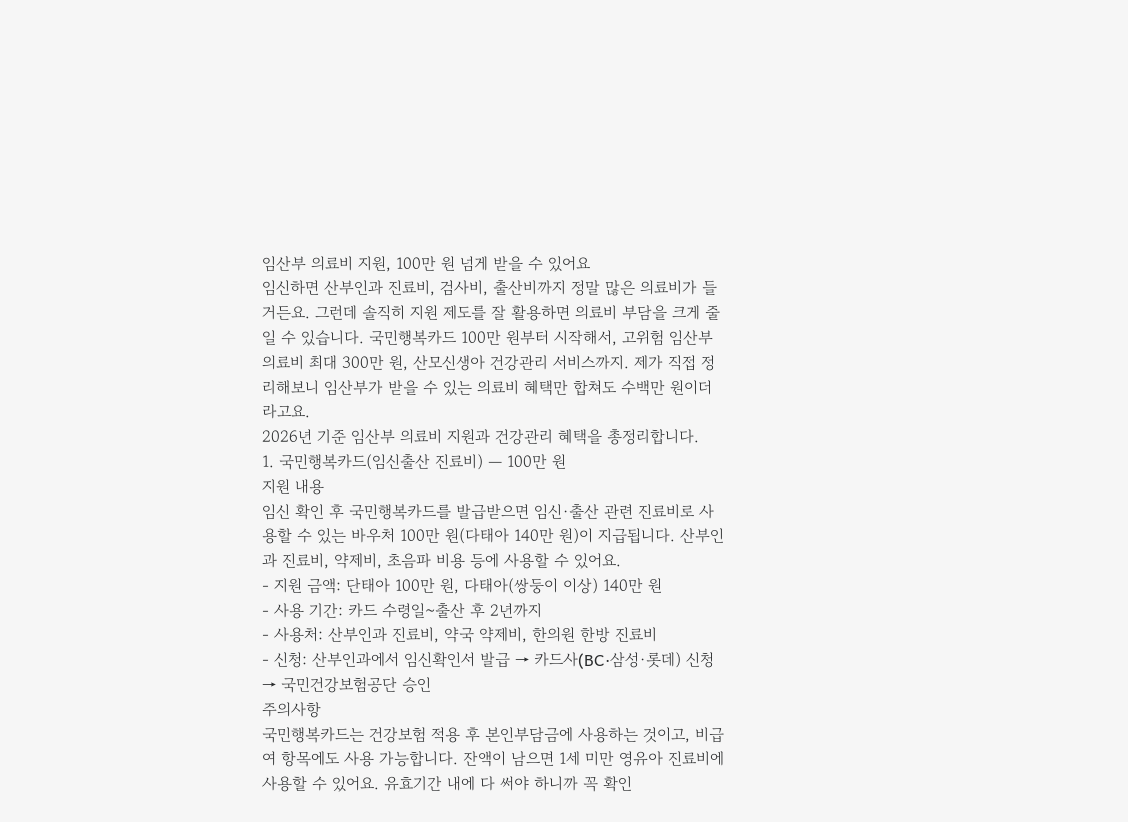임산부 의료비 지원, 100만 원 넘게 받을 수 있어요
임신하면 산부인과 진료비, 검사비, 출산비까지 정말 많은 의료비가 들거든요. 그런데 솔직히 지원 제도를 잘 활용하면 의료비 부담을 크게 줄일 수 있습니다. 국민행복카드 100만 원부터 시작해서, 고위험 임산부 의료비 최대 300만 원, 산모신생아 건강관리 서비스까지. 제가 직접 정리해보니 임산부가 받을 수 있는 의료비 혜택만 합쳐도 수백만 원이더라고요.
2026년 기준 임산부 의료비 지원과 건강관리 혜택을 총정리합니다.
1. 국민행복카드(임신출산 진료비) — 100만 원
지원 내용
임신 확인 후 국민행복카드를 발급받으면 임신·출산 관련 진료비로 사용할 수 있는 바우처 100만 원(다태아 140만 원)이 지급됩니다. 산부인과 진료비, 약제비, 초음파 비용 등에 사용할 수 있어요.
- 지원 금액: 단태아 100만 원, 다태아(쌍둥이 이상) 140만 원
- 사용 기간: 카드 수령일~출산 후 2년까지
- 사용처: 산부인과 진료비, 약국 약제비, 한의원 한방 진료비
- 신청: 산부인과에서 임신확인서 발급 → 카드사(BC·삼성·롯데) 신청 → 국민건강보험공단 승인
주의사항
국민행복카드는 건강보험 적용 후 본인부담금에 사용하는 것이고, 비급여 항목에도 사용 가능합니다. 잔액이 남으면 1세 미만 영유아 진료비에 사용할 수 있어요. 유효기간 내에 다 써야 하니까 꼭 확인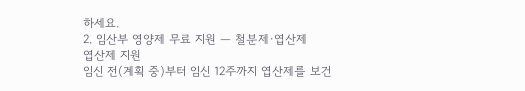하세요.
2. 임산부 영양제 무료 지원 — 철분제·엽산제
엽산제 지원
임신 전(계획 중)부터 임신 12주까지 엽산제를 보건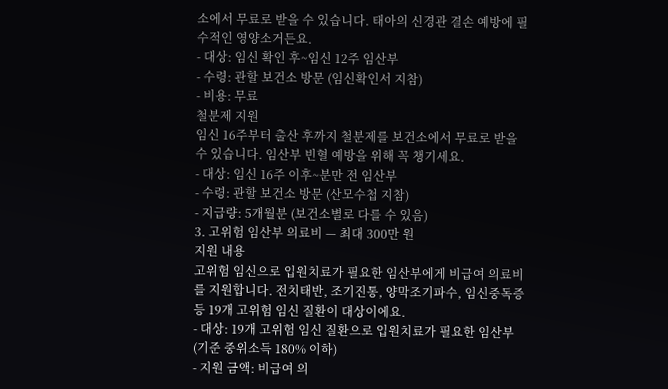소에서 무료로 받을 수 있습니다. 태아의 신경관 결손 예방에 필수적인 영양소거든요.
- 대상: 임신 확인 후~임신 12주 임산부
- 수령: 관할 보건소 방문 (임신확인서 지참)
- 비용: 무료
철분제 지원
임신 16주부터 출산 후까지 철분제를 보건소에서 무료로 받을 수 있습니다. 임산부 빈혈 예방을 위해 꼭 챙기세요.
- 대상: 임신 16주 이후~분만 전 임산부
- 수령: 관할 보건소 방문 (산모수첩 지참)
- 지급량: 5개월분 (보건소별로 다를 수 있음)
3. 고위험 임산부 의료비 — 최대 300만 원
지원 내용
고위험 임신으로 입원치료가 필요한 임산부에게 비급여 의료비를 지원합니다. 전치태반, 조기진통, 양막조기파수, 임신중독증 등 19개 고위험 임신 질환이 대상이에요.
- 대상: 19개 고위험 임신 질환으로 입원치료가 필요한 임산부 (기준 중위소득 180% 이하)
- 지원 금액: 비급여 의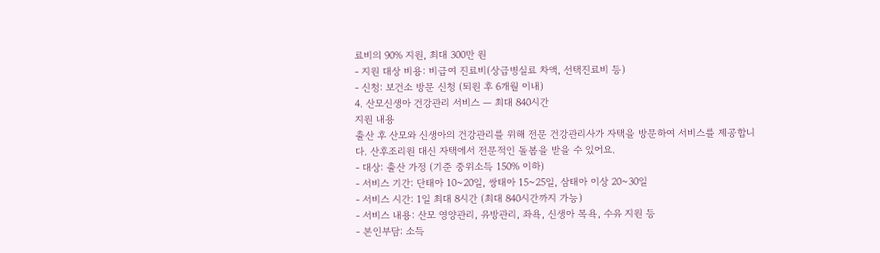료비의 90% 지원, 최대 300만 원
- 지원 대상 비용: 비급여 진료비(상급병실료 차액, 선택진료비 등)
- 신청: 보건소 방문 신청 (퇴원 후 6개월 이내)
4. 산모신생아 건강관리 서비스 — 최대 840시간
지원 내용
출산 후 산모와 신생아의 건강관리를 위해 전문 건강관리사가 자택을 방문하여 서비스를 제공합니다. 산후조리원 대신 자택에서 전문적인 돌봄을 받을 수 있어요.
- 대상: 출산 가정 (기준 중위소득 150% 이하)
- 서비스 기간: 단태아 10~20일, 쌍태아 15~25일, 삼태아 이상 20~30일
- 서비스 시간: 1일 최대 8시간 (최대 840시간까지 가능)
- 서비스 내용: 산모 영양관리, 유방관리, 좌욕, 신생아 목욕, 수유 지원 등
- 본인부담: 소득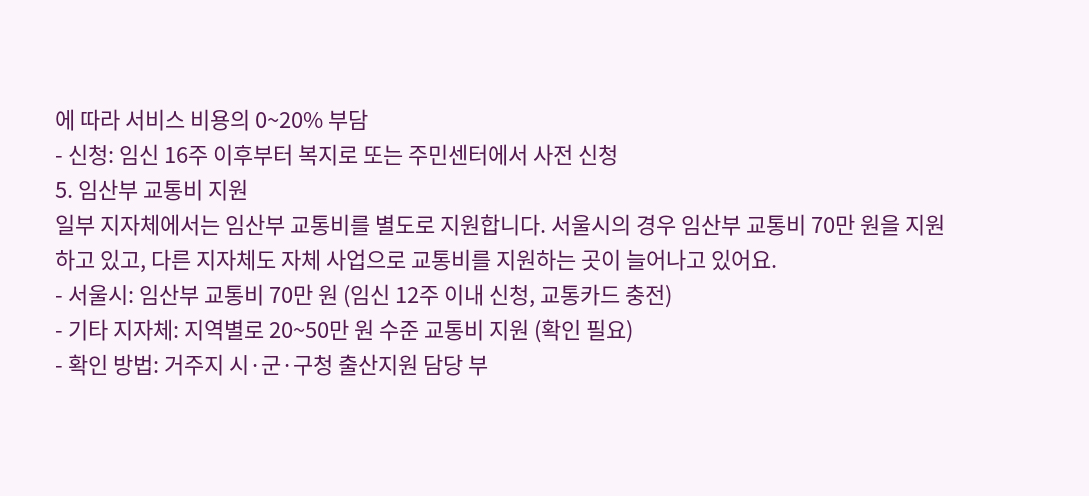에 따라 서비스 비용의 0~20% 부담
- 신청: 임신 16주 이후부터 복지로 또는 주민센터에서 사전 신청
5. 임산부 교통비 지원
일부 지자체에서는 임산부 교통비를 별도로 지원합니다. 서울시의 경우 임산부 교통비 70만 원을 지원하고 있고, 다른 지자체도 자체 사업으로 교통비를 지원하는 곳이 늘어나고 있어요.
- 서울시: 임산부 교통비 70만 원 (임신 12주 이내 신청, 교통카드 충전)
- 기타 지자체: 지역별로 20~50만 원 수준 교통비 지원 (확인 필요)
- 확인 방법: 거주지 시·군·구청 출산지원 담당 부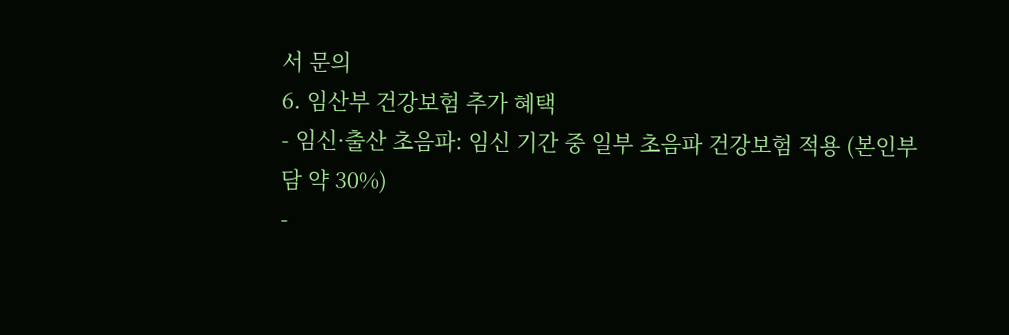서 문의
6. 임산부 건강보험 추가 혜택
- 임신·출산 초음파: 임신 기간 중 일부 초음파 건강보험 적용 (본인부담 약 30%)
-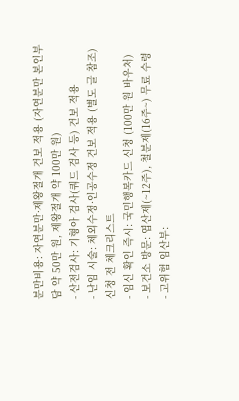분만비용: 자연분만·제왕절개 건보 적용 (자연분만 본인부담 약 50만 원, 제왕절개 약 100만 원)
- 산전검사: 기형아 검사(쿼드 검사 등) 건보 적용
- 난임 시술: 체외수정·인공수정 건보 적용 (별도 글 참조)
신청 전 체크리스트
- 임신 확인 즉시: 국민행복카드 신청 (100만 원 바우처)
- 보건소 방문: 엽산제(~12주), 철분제(16주~) 무료 수령
- 고위험 임산부: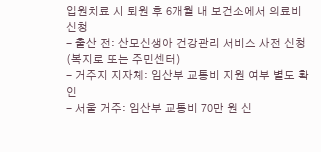입원치료 시 퇴원 후 6개월 내 보건소에서 의료비 신청
- 출산 전: 산모신생아 건강관리 서비스 사전 신청 (복지로 또는 주민센터)
- 거주지 지자체: 임산부 교통비 지원 여부 별도 확인
- 서울 거주: 임산부 교통비 70만 원 신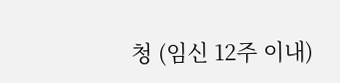청 (임신 12주 이내)